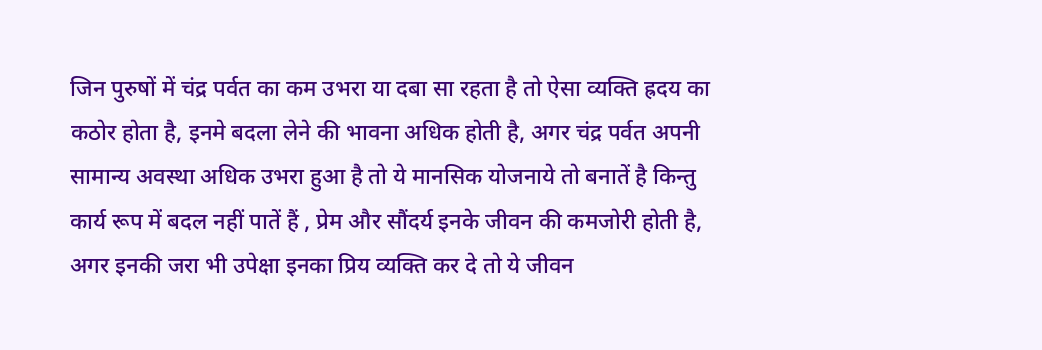जिन पुरुषों में चंद्र पर्वत का कम उभरा या दबा सा रहता है तो ऐसा व्यक्ति ह्रदय का कठोर होता है, इनमे बदला लेने की भावना अधिक होती है, अगर चंद्र पर्वत अपनी सामान्य अवस्था अधिक उभरा हुआ है तो ये मानसिक योजनाये तो बनातें है किन्तु कार्य रूप में बदल नहीं पातें हैं , प्रेम और सौंदर्य इनके जीवन की कमजोरी होती है, अगर इनकी जरा भी उपेक्षा इनका प्रिय व्यक्ति कर दे तो ये जीवन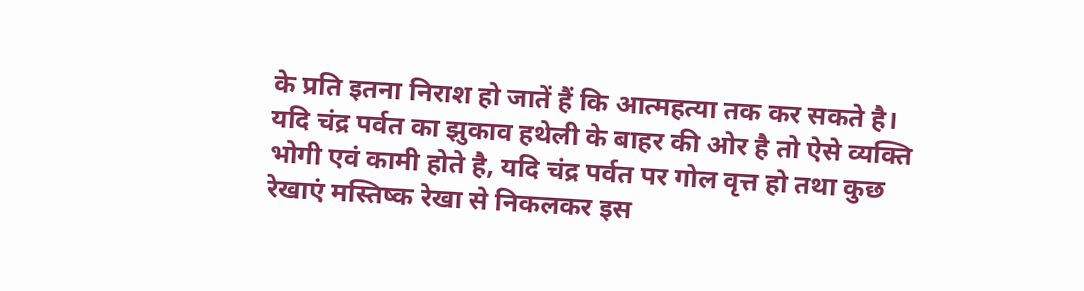के प्रति इतना निराश हो जातें हैं कि आत्महत्या तक कर सकते है।
यदि चंद्र पर्वत का झुकाव हथेली के बाहर की ओर है तो ऐसे व्यक्ति भोगी एवं कामी होते है, यदि चंद्र पर्वत पर गोल वृत्त हो तथा कुछ रेखाएं मस्तिष्क रेखा से निकलकर इस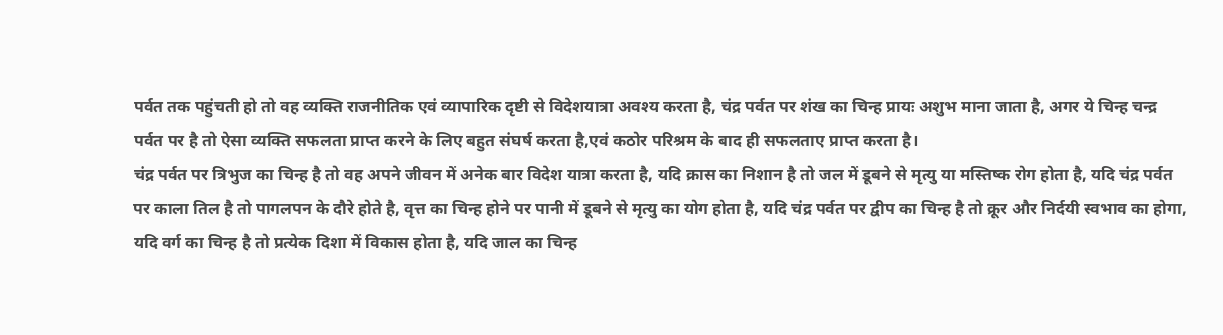पर्वत तक पहुंचती हो तो वह व्यक्ति राजनीतिक एवं व्यापारिक दृष्टी से विदेशयात्रा अवश्य करता है, चंद्र पर्वत पर शंख का चिन्ह प्रायः अशुभ माना जाता है, अगर ये चिन्ह चन्द्र पर्वत पर है तो ऐसा व्यक्ति सफलता प्राप्त करने के लिए बहुत संघर्ष करता है,एवं कठोर परिश्रम के बाद ही सफलताए प्राप्त करता है।
चंद्र पर्वत पर त्रिभुज का चिन्ह है तो वह अपने जीवन में अनेक बार विदेश यात्रा करता है, यदि क्रास का निशान है तो जल में डूबने से मृत्यु या मस्तिष्क रोग होता है, यदि चंद्र पर्वत पर काला तिल है तो पागलपन के दौरे होते है, वृत्त का चिन्ह होने पर पानी में डूबने से मृत्यु का योग होता है, यदि चंद्र पर्वत पर द्वीप का चिन्ह है तो क्रूर और निर्दयी स्वभाव का होगा, यदि वर्ग का चिन्ह है तो प्रत्येक दिशा में विकास होता है, यदि जाल का चिन्ह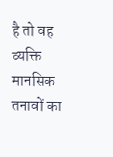है तो वह व्यक्ति मानसिक तनावों का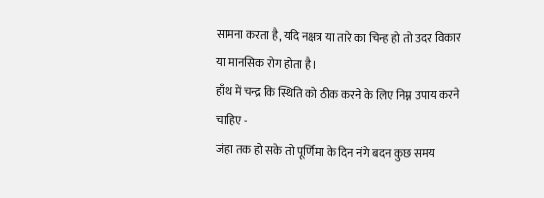सामना करता है, यदि नक्षत्र या तारे का चिन्ह हो तो उदर विकार या मानसिक रोग होता है।
हाँथ में चन्द्र कि स्थिति को ठीक करने के लिए निम्न उपाय करने चाहिए -
जंहा तक हो सके तो पूर्णिमा के दिन नंगे बदन कुछ समय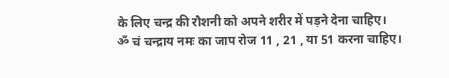के लिए चन्द्र की रौशनी को अपने शरीर में पड़ने देना चाहिए।
ॐ चं चन्द्राय नमः का जाप रोज 11 , 21 , या 51 करना चाहिए।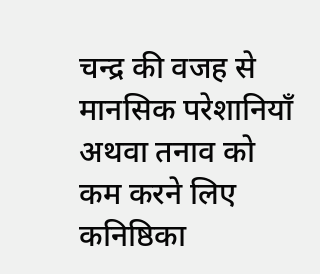चन्द्र की वजह से मानसिक परेशानियाँ अथवा तनाव को कम करने लिए कनिष्ठिका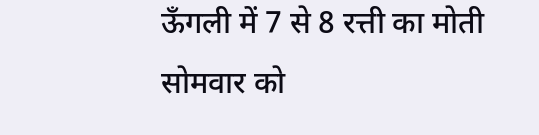ऊँगली में 7 से 8 रत्ती का मोती सोमवार को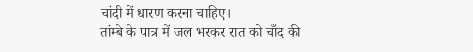चांदी में धारण करना चाहिए।
तांम्बे के पात्र में जल भरकर रात को चाँद की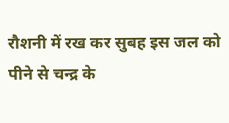रौशनी में रख कर सुबह इस जल को पीने से चन्द्र के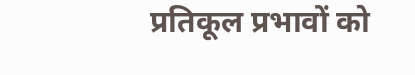प्रतिकूल प्रभावों को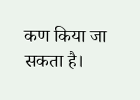कण किया जा सकता है।